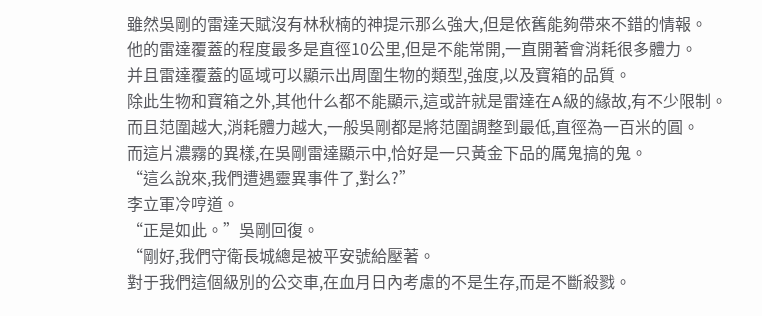雖然吳剛的雷達天賦沒有林秋楠的神提示那么強大,但是依舊能夠帶來不錯的情報。
他的雷達覆蓋的程度最多是直徑10公里,但是不能常開,一直開著會消耗很多體力。
并且雷達覆蓋的區域可以顯示出周圍生物的類型,強度,以及寶箱的品質。
除此生物和寶箱之外,其他什么都不能顯示,這或許就是雷達在A級的緣故,有不少限制。
而且范圍越大,消耗體力越大,一般吳剛都是將范圍調整到最低,直徑為一百米的圓。
而這片濃霧的異樣,在吳剛雷達顯示中,恰好是一只黃金下品的厲鬼搞的鬼。
“這么說來,我們遭遇靈異事件了,對么?”
李立軍冷哼道。
“正是如此。”吳剛回復。
“剛好,我們守衛長城總是被平安號給壓著。
對于我們這個級別的公交車,在血月日內考慮的不是生存,而是不斷殺戮。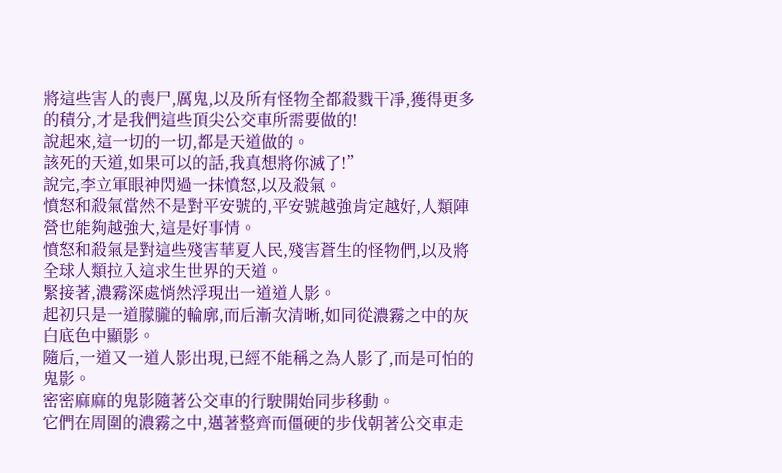將這些害人的喪尸,厲鬼,以及所有怪物全都殺戮干凈,獲得更多的積分,才是我們這些頂尖公交車所需要做的!
說起來,這一切的一切,都是天道做的。
該死的天道,如果可以的話,我真想將你滅了!”
說完,李立軍眼神閃過一抹憤怒,以及殺氣。
憤怒和殺氣當然不是對平安號的,平安號越強肯定越好,人類陣營也能夠越強大,這是好事情。
憤怒和殺氣是對這些殘害華夏人民,殘害蒼生的怪物們,以及將全球人類拉入這求生世界的天道。
緊接著,濃霧深處悄然浮現出一道道人影。
起初只是一道朦朧的輪廓,而后漸次清晰,如同從濃霧之中的灰白底色中顯影。
隨后,一道又一道人影出現,已經不能稱之為人影了,而是可怕的鬼影。
密密麻麻的鬼影隨著公交車的行駛開始同步移動。
它們在周圍的濃霧之中,邁著整齊而僵硬的步伐朝著公交車走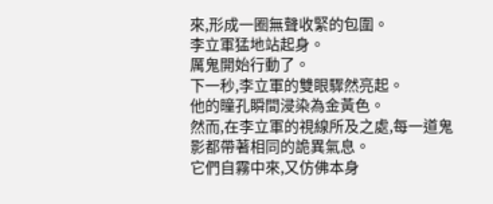來,形成一圈無聲收緊的包圍。
李立軍猛地站起身。
厲鬼開始行動了。
下一秒,李立軍的雙眼驟然亮起。
他的瞳孔瞬間浸染為金黃色。
然而,在李立軍的視線所及之處,每一道鬼影都帶著相同的詭異氣息。
它們自霧中來,又仿佛本身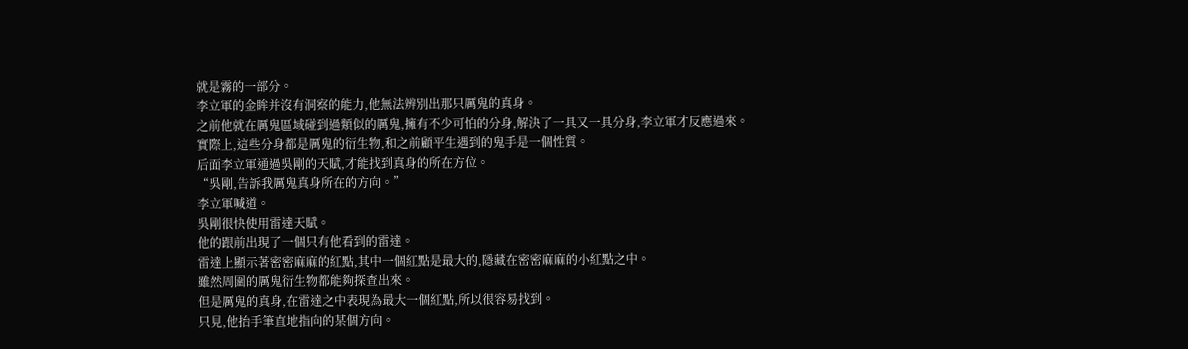就是霧的一部分。
李立軍的金眸并沒有洞察的能力,他無法辨別出那只厲鬼的真身。
之前他就在厲鬼區域碰到過類似的厲鬼,擁有不少可怕的分身,解決了一具又一具分身,李立軍才反應過來。
實際上,這些分身都是厲鬼的衍生物,和之前顧平生遇到的鬼手是一個性質。
后面李立軍通過吳剛的天賦,才能找到真身的所在方位。
“吳剛,告訴我厲鬼真身所在的方向。”
李立軍喊道。
吳剛很快使用雷達天賦。
他的跟前出現了一個只有他看到的雷達。
雷達上顯示著密密麻麻的紅點,其中一個紅點是最大的,隱藏在密密麻麻的小紅點之中。
雖然周圍的厲鬼衍生物都能夠探查出來。
但是厲鬼的真身,在雷達之中表現為最大一個紅點,所以很容易找到。
只見,他抬手筆直地指向的某個方向。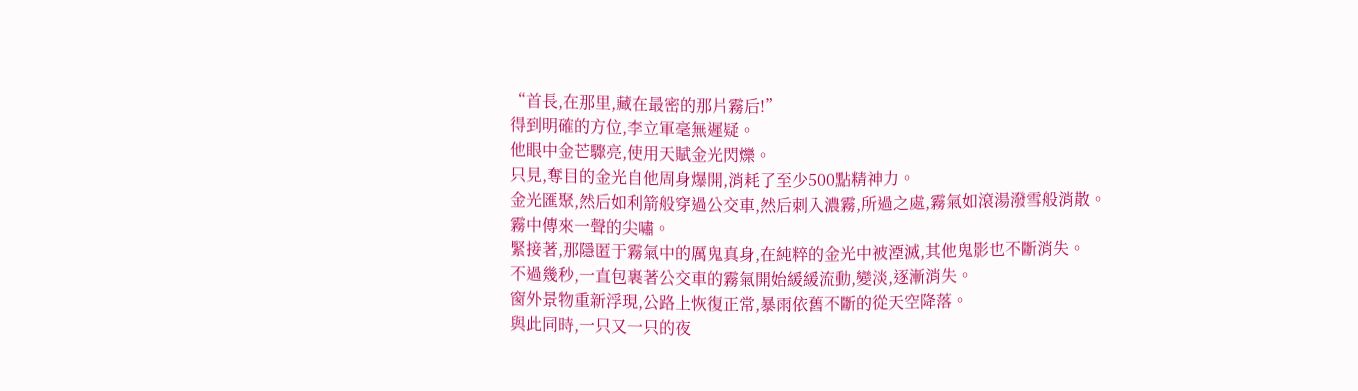“首長,在那里,藏在最密的那片霧后!”
得到明確的方位,李立軍毫無遲疑。
他眼中金芒驟亮,使用天賦金光閃爍。
只見,奪目的金光自他周身爆開,消耗了至少500點精神力。
金光匯聚,然后如利箭般穿過公交車,然后刺入濃霧,所過之處,霧氣如滾湯潑雪般消散。
霧中傳來一聲的尖嘯。
緊接著,那隱匿于霧氣中的厲鬼真身,在純粹的金光中被湮滅,其他鬼影也不斷消失。
不過幾秒,一直包裹著公交車的霧氣開始緩緩流動,變淡,逐漸消失。
窗外景物重新浮現,公路上恢復正常,暴雨依舊不斷的從天空降落。
與此同時,一只又一只的夜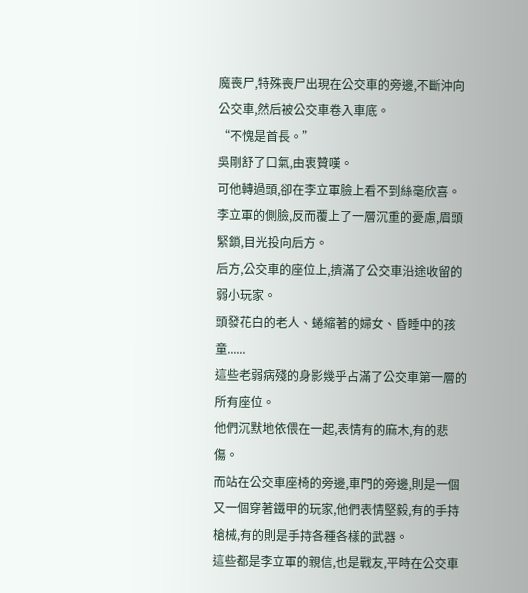魔喪尸,特殊喪尸出現在公交車的旁邊,不斷沖向公交車,然后被公交車卷入車底。
“不愧是首長。”
吳剛舒了口氣,由衷贊嘆。
可他轉過頭,卻在李立軍臉上看不到絲毫欣喜。
李立軍的側臉,反而覆上了一層沉重的憂慮,眉頭緊鎖,目光投向后方。
后方,公交車的座位上,擠滿了公交車沿途收留的弱小玩家。
頭發花白的老人、蜷縮著的婦女、昏睡中的孩童......
這些老弱病殘的身影幾乎占滿了公交車第一層的所有座位。
他們沉默地依偎在一起,表情有的麻木,有的悲傷。
而站在公交車座椅的旁邊,車門的旁邊,則是一個又一個穿著鐵甲的玩家,他們表情堅毅,有的手持槍械,有的則是手持各種各樣的武器。
這些都是李立軍的親信,也是戰友,平時在公交車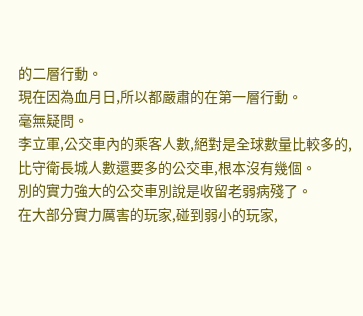的二層行動。
現在因為血月日,所以都嚴肅的在第一層行動。
毫無疑問。
李立軍,公交車內的乘客人數,絕對是全球數量比較多的,比守衛長城人數還要多的公交車,根本沒有幾個。
別的實力強大的公交車別說是收留老弱病殘了。
在大部分實力厲害的玩家,碰到弱小的玩家,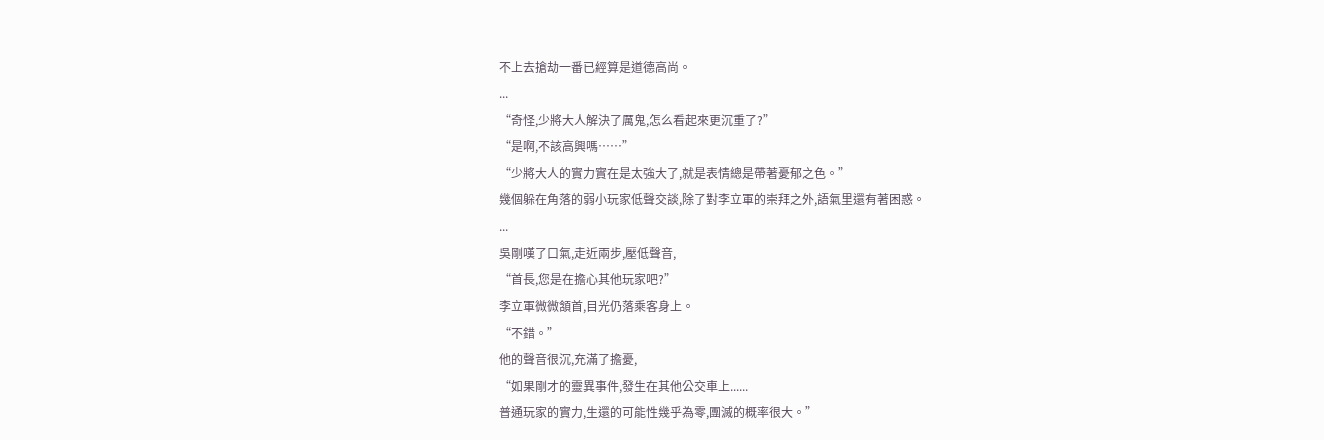不上去搶劫一番已經算是道德高尚。
...
“奇怪,少將大人解決了厲鬼,怎么看起來更沉重了?”
“是啊,不該高興嗎……”
“少將大人的實力實在是太強大了,就是表情總是帶著憂郁之色。”
幾個躲在角落的弱小玩家低聲交談,除了對李立軍的崇拜之外,語氣里還有著困惑。
...
吳剛嘆了口氣,走近兩步,壓低聲音,
“首長,您是在擔心其他玩家吧?”
李立軍微微頷首,目光仍落乘客身上。
“不錯。”
他的聲音很沉,充滿了擔憂,
“如果剛才的靈異事件,發生在其他公交車上......
普通玩家的實力,生還的可能性幾乎為零,團滅的概率很大。”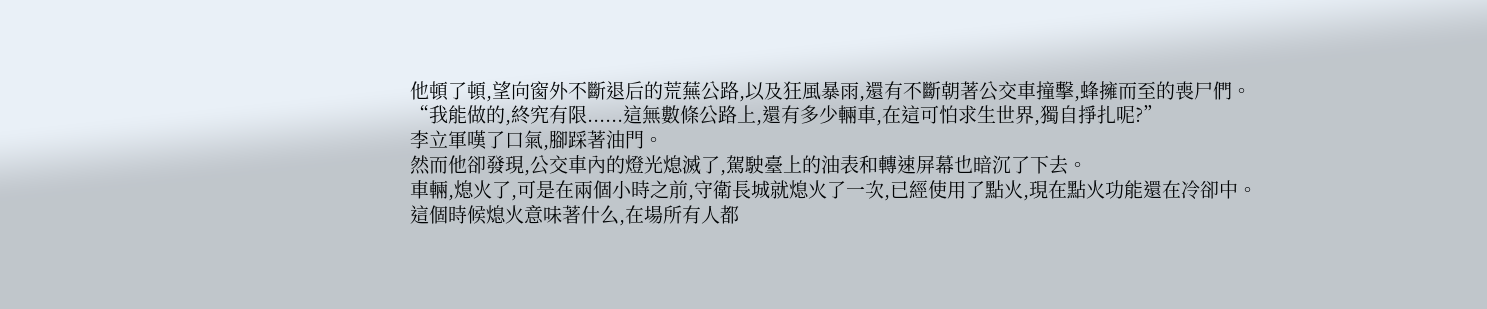他頓了頓,望向窗外不斷退后的荒蕪公路,以及狂風暴雨,還有不斷朝著公交車撞擊,蜂擁而至的喪尸們。
“我能做的,終究有限......這無數條公路上,還有多少輛車,在這可怕求生世界,獨自掙扎呢?”
李立軍嘆了口氣,腳踩著油門。
然而他卻發現,公交車內的燈光熄滅了,駕駛臺上的油表和轉速屏幕也暗沉了下去。
車輛,熄火了,可是在兩個小時之前,守衛長城就熄火了一次,已經使用了點火,現在點火功能還在冷卻中。
這個時候熄火意味著什么,在場所有人都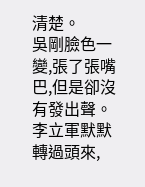清楚。
吳剛臉色一變,張了張嘴巴,但是卻沒有發出聲。
李立軍默默轉過頭來,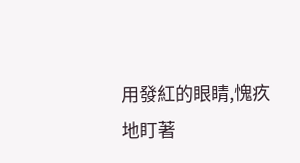用發紅的眼睛,愧疚地盯著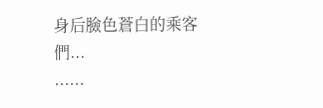身后臉色蒼白的乘客們...
......